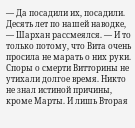— Да посадили их, посадили. Десять лет по нашей наводке, — Шархан рассмеялся. — И то только потому, что Вита очень просила не марать о них руки.
Споры о смерти Витторины не утихали долгое время. Никто не знал истиной причины, кроме Марты. И лишь Вторая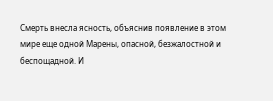Смерть внесла ясность, объяснив появление в этом мире еще одной Марены, опасной, безжалостной и беспощадной. И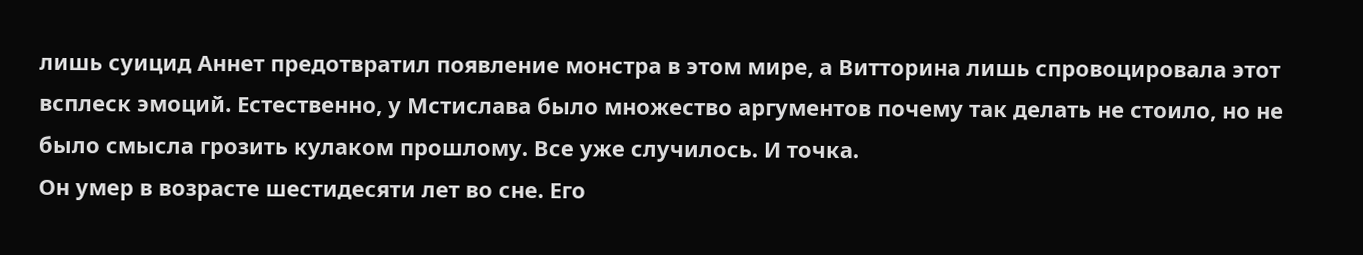лишь суицид Аннет предотвратил появление монстра в этом мире, а Витторина лишь спровоцировала этот всплеск эмоций. Естественно, у Мстислава было множество аргументов почему так делать не стоило, но не было смысла грозить кулаком прошлому. Все уже случилось. И точка.
Он умер в возрасте шестидесяти лет во сне. Его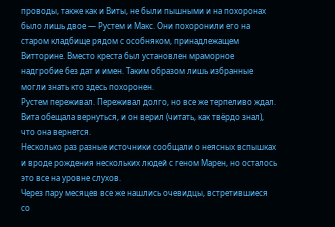проводы, также как и Виты, не были пышными и на похоронах было лишь двое — Рустем и Макс. Они похоронили его на старом кладбище рядом с особняком, принадлежащем Витторине. Вместо креста был установлен мраморное надгробие без дат и имен. Таким образом лишь избранные могли знать кто здесь похоронен.
Рустем переживал. Переживал долго, но все же терпеливо ждал. Вита обещала вернуться, и он верил (читать, как твёрдо знал), что она вернется.
Несколько раз разные источники сообщали о неясных вспышках и вроде рождения нескольких людей с геном Марен, но осталось это все на уровне слухов.
Через пару месяцев все же нашлись очевидцы, встретившиеся со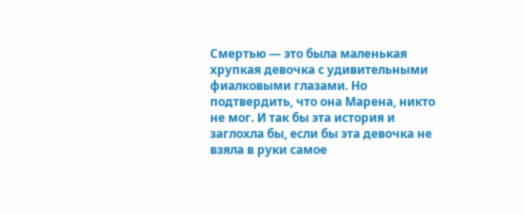Смертью — это была маленькая хрупкая девочка с удивительными фиалковыми глазами. Но подтвердить, что она Марена, никто не мог. И так бы эта история и заглохла бы, если бы эта девочка не взяла в руки самое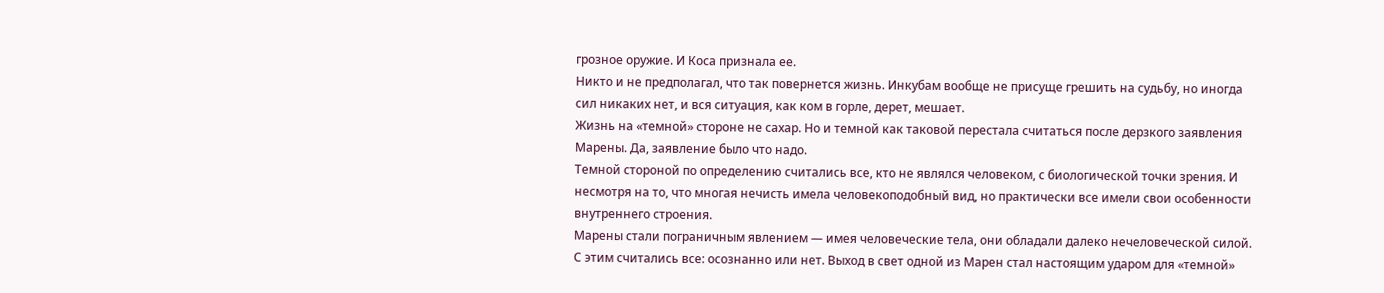грозное оружие. И Коса признала ее.
Никто и не предполагал, что так повернется жизнь. Инкубам вообще не присуще грешить на судьбу, но иногда сил никаких нет, и вся ситуация, как ком в горле, дерет, мешает.
Жизнь на «темной» стороне не сахар. Но и темной как таковой перестала считаться после дерзкого заявления Марены. Да, заявление было что надо.
Темной стороной по определению считались все, кто не являлся человеком, с биологической точки зрения. И несмотря на то, что многая нечисть имела человекоподобный вид, но практически все имели свои особенности внутреннего строения.
Марены стали пограничным явлением — имея человеческие тела, они обладали далеко нечеловеческой силой. С этим считались все: осознанно или нет. Выход в свет одной из Марен стал настоящим ударом для «темной»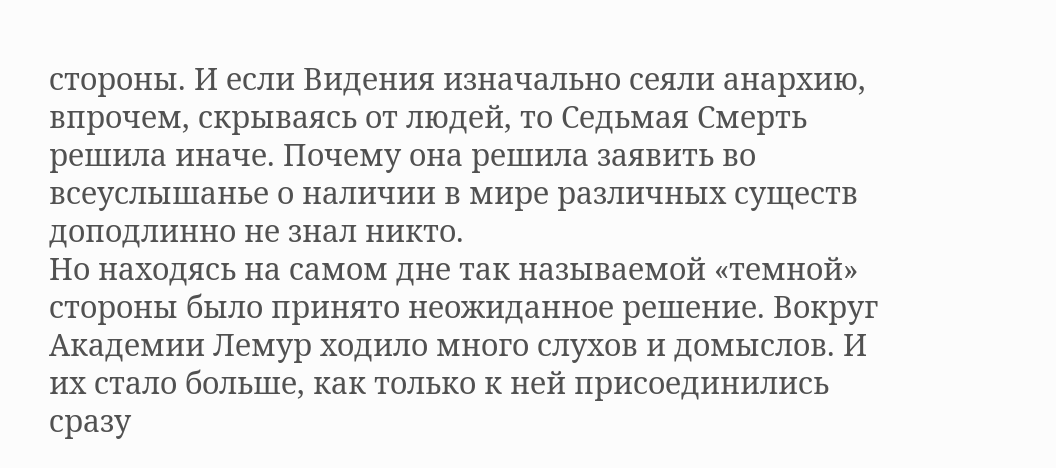стороны. И если Видения изначально сеяли анархию, впрочем, скрываясь от людей, то Седьмая Смерть решила иначе. Почему она решила заявить во всеуслышанье о наличии в мире различных существ доподлинно не знал никто.
Но находясь на самом дне так называемой «темной» стороны было принято неожиданное решение. Вокруг Академии Лемур ходило много слухов и домыслов. И их стало больше, как только к ней присоединились сразу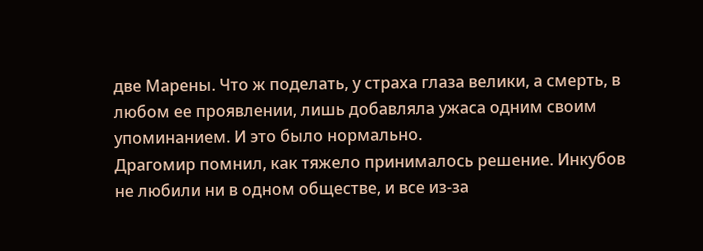две Марены. Что ж поделать, у страха глаза велики, а смерть, в любом ее проявлении, лишь добавляла ужаса одним своим упоминанием. И это было нормально.
Драгомир помнил, как тяжело принималось решение. Инкубов не любили ни в одном обществе, и все из-за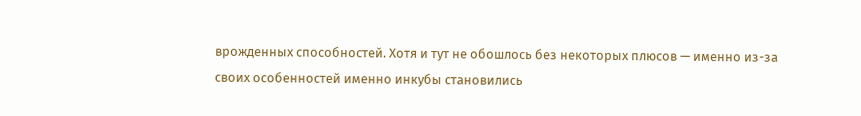врожденных способностей. Хотя и тут не обошлось без некоторых плюсов — именно из-за своих особенностей именно инкубы становились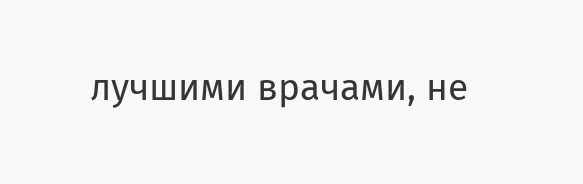лучшими врачами, не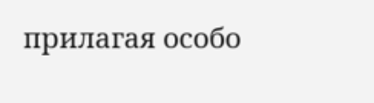прилагая особо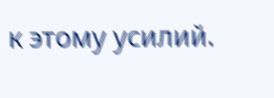к этому усилий.